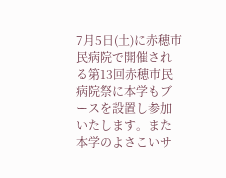7月5日(土)に赤穂市民病院で開催される第13回赤穂市民病院祭に本学もブースを設置し参加いたします。また本学のよさこいサ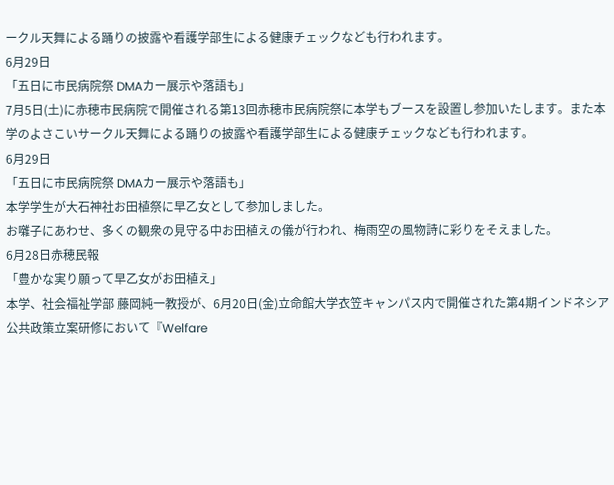ークル天舞による踊りの披露や看護学部生による健康チェックなども行われます。
6月29日
「五日に市民病院祭 DMAカー展示や落語も」
7月5日(土)に赤穂市民病院で開催される第13回赤穂市民病院祭に本学もブースを設置し参加いたします。また本学のよさこいサークル天舞による踊りの披露や看護学部生による健康チェックなども行われます。
6月29日
「五日に市民病院祭 DMAカー展示や落語も」
本学学生が大石神社お田植祭に早乙女として参加しました。
お囃子にあわせ、多くの観衆の見守る中お田植えの儀が行われ、梅雨空の風物詩に彩りをそえました。
6月28日赤穂民報
「豊かな実り願って早乙女がお田植え」
本学、社会福祉学部 藤岡純一教授が、6月20日(金)立命館大学衣笠キャンパス内で開催された第4期インドネシア公共政策立案研修において『Welfare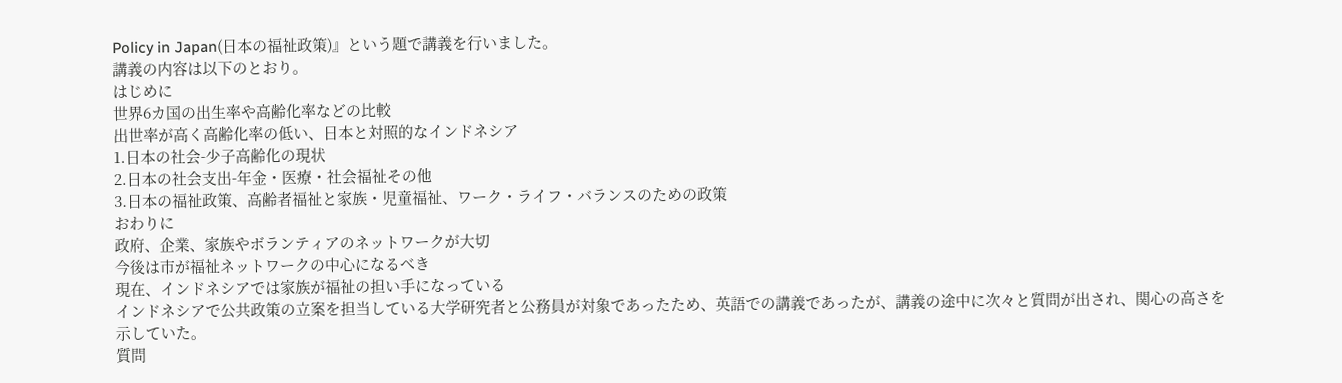Policy in Japan(日本の福祉政策)』という題で講義を行いました。
講義の内容は以下のとおり。
はじめに
世界6カ国の出生率や高齢化率などの比較
出世率が高く高齢化率の低い、日本と対照的なインドネシア
1.日本の社会-少子高齢化の現状
2.日本の社会支出-年金・医療・社会福祉その他
3.日本の福祉政策、高齢者福祉と家族・児童福祉、ワーク・ライフ・バランスのための政策
おわりに
政府、企業、家族やボランティアのネットワークが大切
今後は市が福祉ネットワークの中心になるべき
現在、インドネシアでは家族が福祉の担い手になっている
インドネシアで公共政策の立案を担当している大学研究者と公務員が対象であったため、英語での講義であったが、講義の途中に次々と質問が出され、関心の高さを示していた。
質問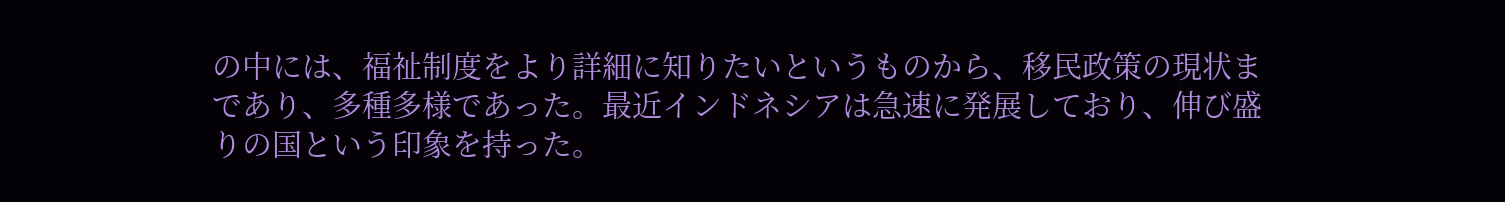の中には、福祉制度をより詳細に知りたいというものから、移民政策の現状まであり、多種多様であった。最近インドネシアは急速に発展しており、伸び盛りの国という印象を持った。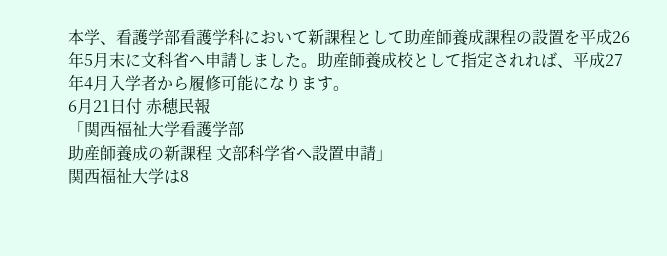本学、看護学部看護学科において新課程として助産師養成課程の設置を平成26年5月末に文科省へ申請しました。助産師養成校として指定されれば、平成27年4月入学者から履修可能になります。
6月21日付 赤穂民報
「関西福祉大学看護学部
助産師養成の新課程 文部科学省へ設置申請」
関西福祉大学は8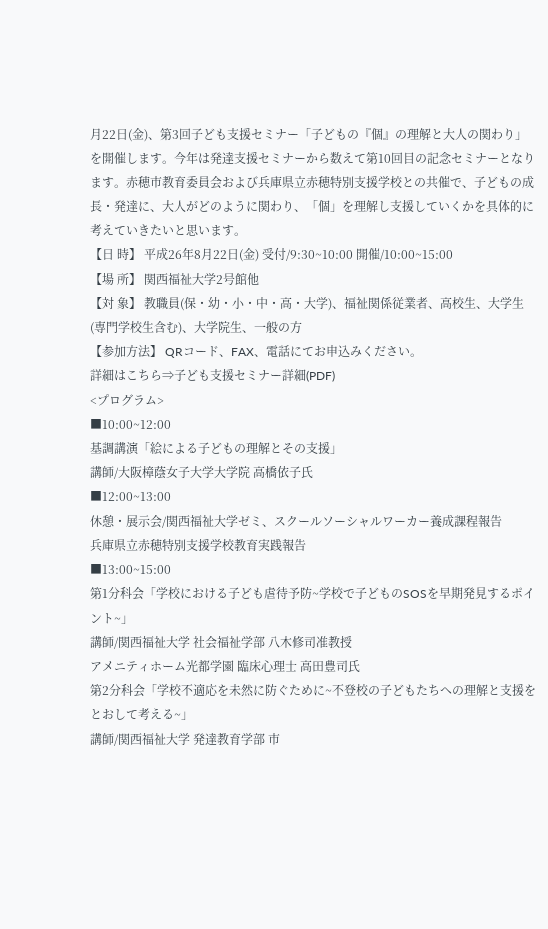月22日(金)、第3回子ども支援セミナー「子どもの『個』の理解と大人の関わり」を開催します。今年は発達支援セミナーから数えて第10回目の記念セミナーとなります。赤穂市教育委員会および兵庫県立赤穂特別支援学校との共催で、子どもの成長・発達に、大人がどのように関わり、「個」を理解し支援していくかを具体的に考えていきたいと思います。
【日 時】 平成26年8月22日(金) 受付/9:30~10:00 開催/10:00~15:00
【場 所】 関西福祉大学2号館他
【対 象】 教職員(保・幼・小・中・高・大学)、福祉関係従業者、高校生、大学生(専門学校生含む)、大学院生、一般の方
【参加方法】 QRコード、FAX、電話にてお申込みください。
詳細はこちら⇒子ども支援セミナー詳細(PDF)
<プログラム>
■10:00~12:00
基調講演「絵による子どもの理解とその支援」
講師/大阪樟蔭女子大学大学院 高橋依子氏
■12:00~13:00
休憩・展示会/関西福祉大学ゼミ、スクールソーシャルワーカー養成課程報告
兵庫県立赤穂特別支援学校教育実践報告
■13:00~15:00
第1分科会「学校における子ども虐待予防~学校で子どものSOSを早期発見するポイント~」
講師/関西福祉大学 社会福祉学部 八木修司准教授
アメニティホーム光都学園 臨床心理士 高田豊司氏
第2分科会「学校不適応を未然に防ぐために~不登校の子どもたちへの理解と支援をとおして考える~」
講師/関西福祉大学 発達教育学部 市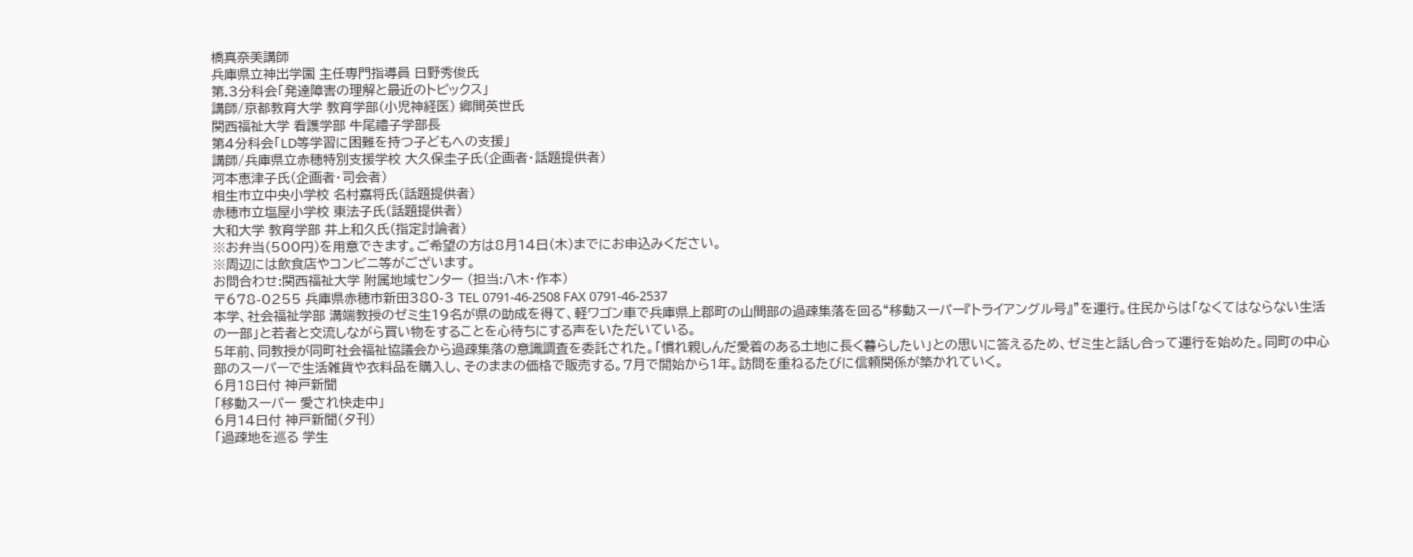橋真奈美講師
兵庫県立神出学園 主任専門指導員 日野秀俊氏
第.3分科会「発達障害の理解と最近のトピックス」
講師/京都教育大学 教育学部(小児神経医) 郷間英世氏
関西福祉大学 看護学部 牛尾禮子学部長
第4分科会「LD等学習に困難を持つ子どもへの支援」
講師/兵庫県立赤穂特別支援学校 大久保圭子氏(企画者・話題提供者)
河本恵津子氏(企画者・司会者)
相生市立中央小学校 名村嘉将氏(話題提供者)
赤穂市立塩屋小学校 東法子氏(話題提供者)
大和大学 教育学部 井上和久氏(指定討論者)
※お弁当(500円)を用意できます。ご希望の方は8月14日(木)までにお申込みください。
※周辺には飲食店やコンビニ等がございます。
お問合わせ:関西福祉大学 附属地域センター (担当:八木・作本)
〒678-0255 兵庫県赤穂市新田380-3 TEL 0791-46-2508 FAX 0791-46-2537
本学、社会福祉学部 溝端教授のゼミ生19名が県の助成を得て、軽ワゴン車で兵庫県上郡町の山間部の過疎集落を回る“移動スーパー『トライアングル号』”を運行。住民からは「なくてはならない生活の一部」と若者と交流しながら買い物をすることを心待ちにする声をいただいている。
5年前、同教授が同町社会福祉協議会から過疎集落の意識調査を委託された。「慣れ親しんだ愛着のある土地に長く暮らしたい」との思いに答えるため、ゼミ生と話し合って運行を始めた。同町の中心部のスーパーで生活雑貨や衣料品を購入し、そのままの価格で販売する。7月で開始から1年。訪問を重ねるたびに信頼関係が築かれていく。
6月18日付 神戸新聞
「移動スーパー 愛され快走中」
6月14日付 神戸新聞(夕刊)
「過疎地を巡る 学生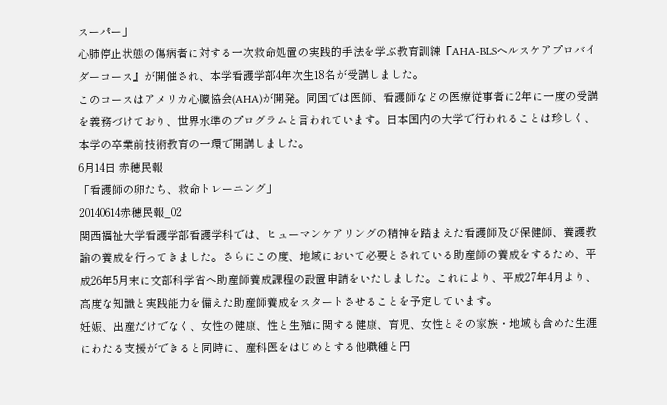スーパー」
心肺停止状態の傷病者に対する一次救命処置の実践的手法を学ぶ教育訓練『AHA-BLSヘルスケアプロバイダーコース』が開催され、本学看護学部4年次生18名が受講しました。
このコースはアメリカ心臓協会(AHA)が開発。同国では医師、看護師などの医療従事者に2年に一度の受講を義務づけており、世界水準のプログラムと言われています。日本国内の大学で行われることは珍しく、本学の卒業前技術教育の一環で開講しました。
6月14日 赤穂民報
「看護師の卵たち、救命トレーニング」
20140614赤穂民報_02
関西福祉大学看護学部看護学科では、ヒューマンケアリングの精神を踏まえた看護師及び保健師、養護教諭の養成を行ってきました。さらにこの度、地域において必要とされている助産師の養成をするため、平成26年5月末に文部科学省へ助産師養成課程の設置申請をいたしました。これにより、平成27年4月より、高度な知識と実践能力を備えた助産師養成をスタートさせることを予定しています。
妊娠、出産だけでなく、女性の健康、性と生殖に関する健康、育児、女性とその家族・地域も含めた生涯にわたる支援ができると同時に、産科医をはじめとする他職種と円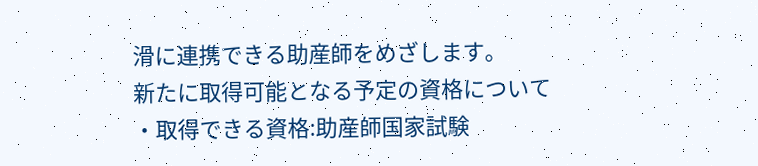滑に連携できる助産師をめざします。
新たに取得可能となる予定の資格について
・取得できる資格:助産師国家試験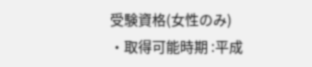受験資格(女性のみ)
・取得可能時期 :平成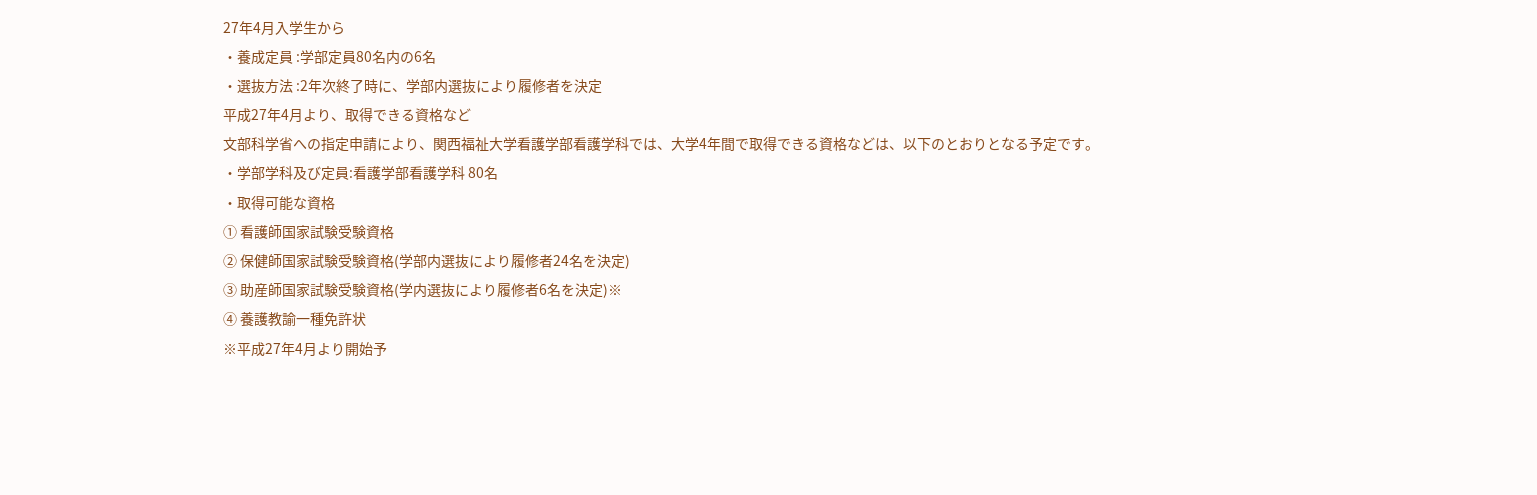27年4月入学生から
・養成定員 :学部定員80名内の6名
・選抜方法 :2年次終了時に、学部内選抜により履修者を決定
平成27年4月より、取得できる資格など
文部科学省への指定申請により、関西福祉大学看護学部看護学科では、大学4年間で取得できる資格などは、以下のとおりとなる予定です。
・学部学科及び定員:看護学部看護学科 80名
・取得可能な資格
① 看護師国家試験受験資格
② 保健師国家試験受験資格(学部内選抜により履修者24名を決定)
③ 助産師国家試験受験資格(学内選抜により履修者6名を決定)※
④ 養護教諭一種免許状
※平成27年4月より開始予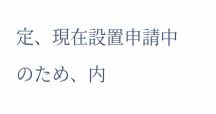定、現在設置申請中のため、内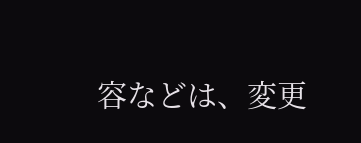容などは、変更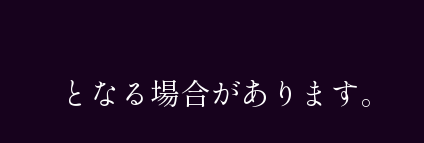となる場合があります。